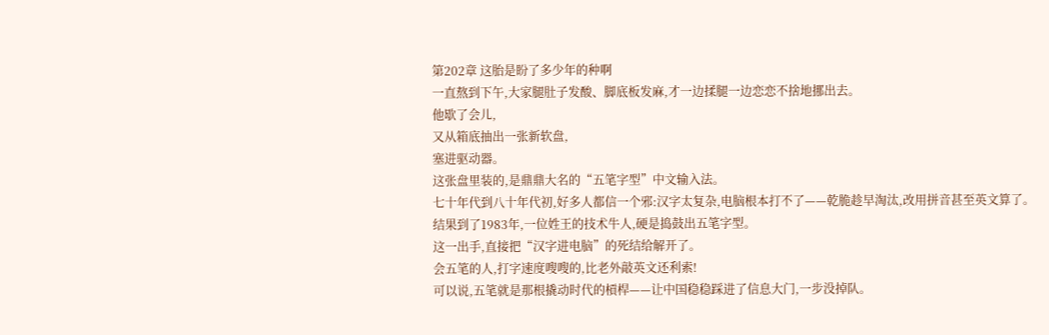第202章 这胎是盼了多少年的种啊
一直熬到下午,大家腿肚子发酸、脚底板发麻,才一边揉腿一边恋恋不捨地挪出去。
他歇了会儿,
又从箱底抽出一张新软盘,
塞进驱动器。
这张盘里装的,是鼎鼎大名的“五笔字型”中文输入法。
七十年代到八十年代初,好多人都信一个邪:汉字太复杂,电脑根本打不了——乾脆趁早淘汰,改用拼音甚至英文算了。
结果到了1983年,一位姓王的技术牛人,硬是捣鼓出五笔字型。
这一出手,直接把“汉字进电脑”的死结给解开了。
会五笔的人,打字速度嗖嗖的,比老外敲英文还利索!
可以说,五笔就是那根撬动时代的槓桿——让中国稳稳踩进了信息大门,一步没掉队。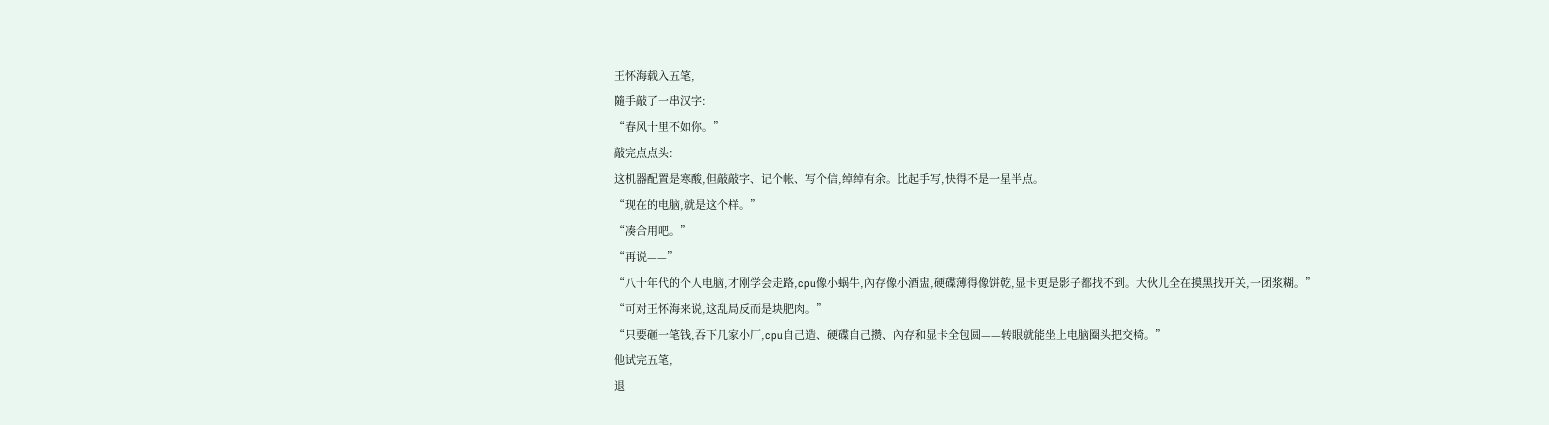王怀海载入五笔,
隨手敲了一串汉字:
“春风十里不如你。”
敲完点点头:
这机器配置是寒酸,但敲敲字、记个帐、写个信,绰绰有余。比起手写,快得不是一星半点。
“现在的电脑,就是这个样。”
“凑合用吧。”
“再说——”
“八十年代的个人电脑,才刚学会走路,cpu像小蜗牛,內存像小酒盅,硬碟薄得像饼乾,显卡更是影子都找不到。大伙儿全在摸黑找开关,一团浆糊。”
“可对王怀海来说,这乱局反而是块肥肉。”
“只要砸一笔钱,吞下几家小厂,cpu自己造、硬碟自己攒、內存和显卡全包圆——转眼就能坐上电脑圈头把交椅。”
他试完五笔,
退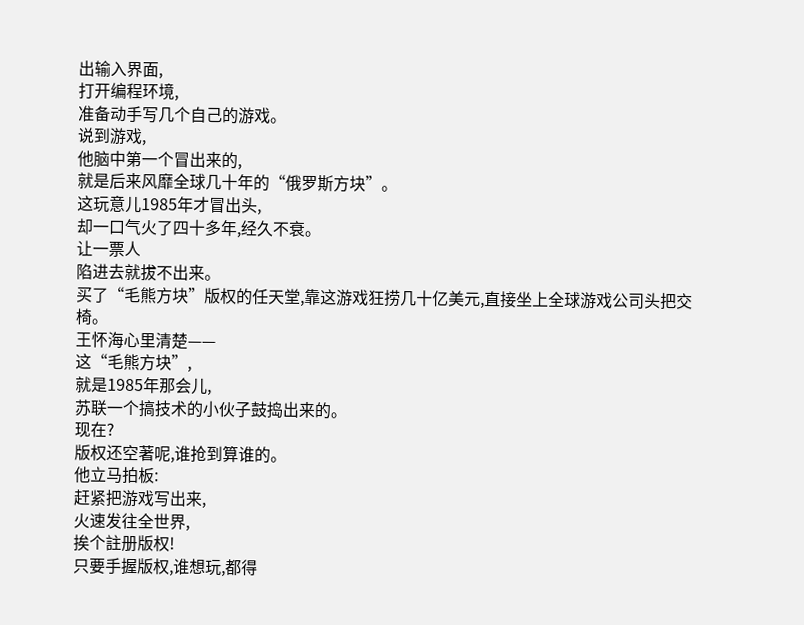出输入界面,
打开编程环境,
准备动手写几个自己的游戏。
说到游戏,
他脑中第一个冒出来的,
就是后来风靡全球几十年的“俄罗斯方块”。
这玩意儿1985年才冒出头,
却一口气火了四十多年,经久不衰。
让一票人
陷进去就拔不出来。
买了“毛熊方块”版权的任天堂,靠这游戏狂捞几十亿美元,直接坐上全球游戏公司头把交椅。
王怀海心里清楚——
这“毛熊方块”,
就是1985年那会儿,
苏联一个搞技术的小伙子鼓捣出来的。
现在?
版权还空著呢,谁抢到算谁的。
他立马拍板:
赶紧把游戏写出来,
火速发往全世界,
挨个註册版权!
只要手握版权,谁想玩,都得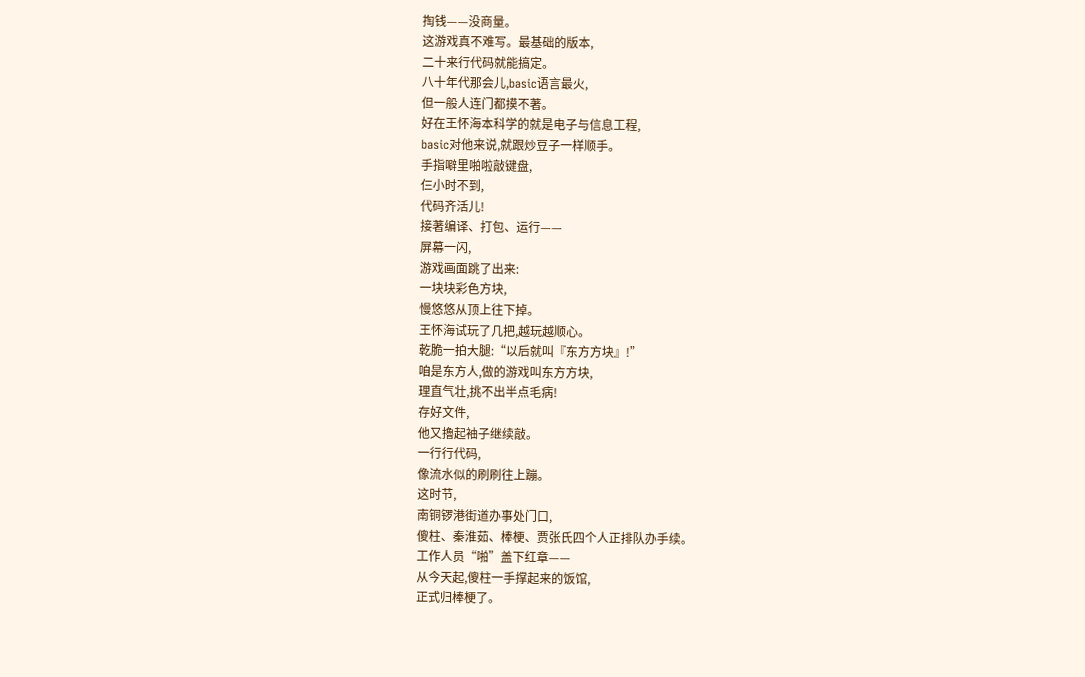掏钱——没商量。
这游戏真不难写。最基础的版本,
二十来行代码就能搞定。
八十年代那会儿,basic语言最火,
但一般人连门都摸不著。
好在王怀海本科学的就是电子与信息工程,
basic对他来说,就跟炒豆子一样顺手。
手指噼里啪啦敲键盘,
仨小时不到,
代码齐活儿!
接著编译、打包、运行——
屏幕一闪,
游戏画面跳了出来:
一块块彩色方块,
慢悠悠从顶上往下掉。
王怀海试玩了几把,越玩越顺心。
乾脆一拍大腿:“以后就叫『东方方块』!”
咱是东方人,做的游戏叫东方方块,
理直气壮,挑不出半点毛病!
存好文件,
他又擼起袖子继续敲。
一行行代码,
像流水似的刷刷往上蹦。
这时节,
南铜锣港街道办事处门口,
傻柱、秦淮茹、棒梗、贾张氏四个人正排队办手续。
工作人员“啪”盖下红章——
从今天起,傻柱一手撑起来的饭馆,
正式归棒梗了。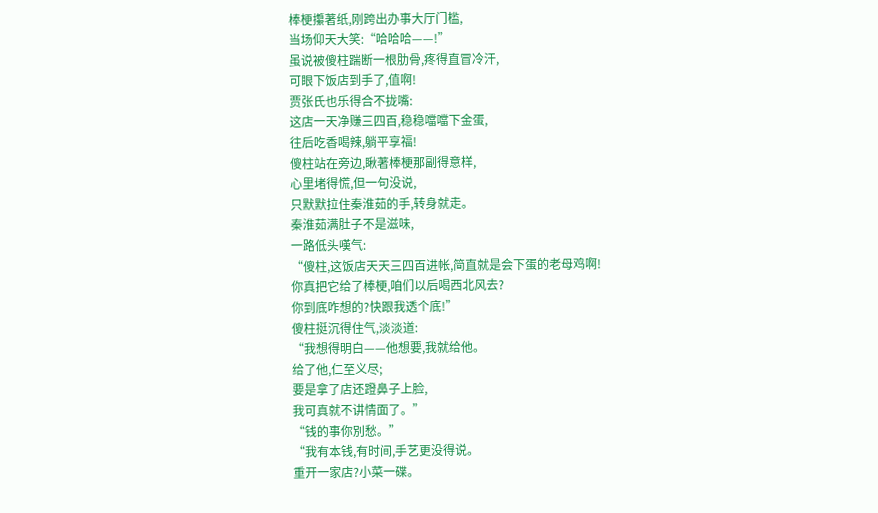棒梗攥著纸,刚跨出办事大厅门槛,
当场仰天大笑:“哈哈哈——!”
虽说被傻柱踹断一根肋骨,疼得直冒冷汗,
可眼下饭店到手了,值啊!
贾张氏也乐得合不拢嘴:
这店一天净赚三四百,稳稳噹噹下金蛋,
往后吃香喝辣,躺平享福!
傻柱站在旁边,瞅著棒梗那副得意样,
心里堵得慌,但一句没说,
只默默拉住秦淮茹的手,转身就走。
秦淮茹满肚子不是滋味,
一路低头嘆气:
“傻柱,这饭店天天三四百进帐,简直就是会下蛋的老母鸡啊!
你真把它给了棒梗,咱们以后喝西北风去?
你到底咋想的?快跟我透个底!”
傻柱挺沉得住气,淡淡道:
“我想得明白——他想要,我就给他。
给了他,仁至义尽;
要是拿了店还蹬鼻子上脸,
我可真就不讲情面了。”
“钱的事你別愁。”
“我有本钱,有时间,手艺更没得说。
重开一家店?小菜一碟。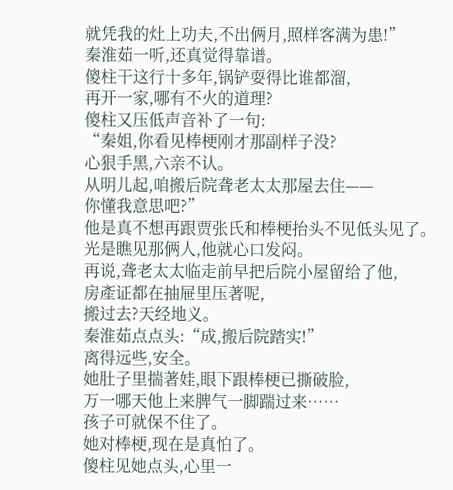就凭我的灶上功夫,不出俩月,照样客满为患!”
秦淮茹一听,还真觉得靠谱。
傻柱干这行十多年,锅铲耍得比谁都溜,
再开一家,哪有不火的道理?
傻柱又压低声音补了一句:
“秦姐,你看见棒梗刚才那副样子没?
心狠手黑,六亲不认。
从明儿起,咱搬后院聋老太太那屋去住——
你懂我意思吧?”
他是真不想再跟贾张氏和棒梗抬头不见低头见了。
光是瞧见那俩人,他就心口发闷。
再说,聋老太太临走前早把后院小屋留给了他,
房產证都在抽屉里压著呢,
搬过去?天经地义。
秦淮茹点点头:“成,搬后院踏实!”
离得远些,安全。
她肚子里揣著娃,眼下跟棒梗已撕破脸,
万一哪天他上来脾气一脚踹过来……
孩子可就保不住了。
她对棒梗,现在是真怕了。
傻柱见她点头,心里一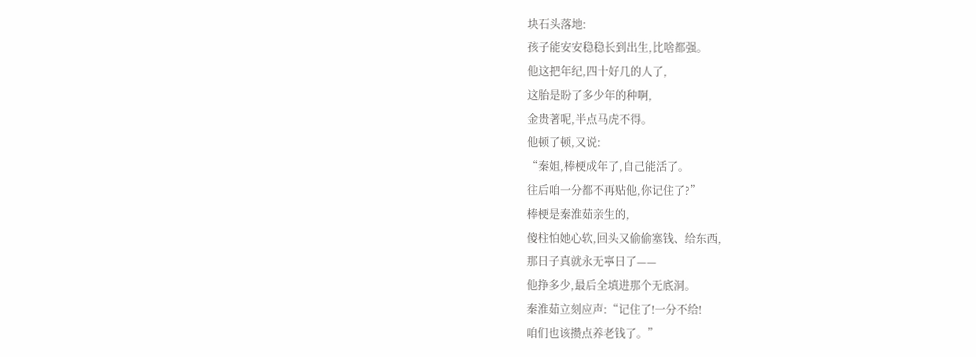块石头落地:
孩子能安安稳稳长到出生,比啥都强。
他这把年纪,四十好几的人了,
这胎是盼了多少年的种啊,
金贵著呢,半点马虎不得。
他顿了顿,又说:
“秦姐,棒梗成年了,自己能活了。
往后咱一分都不再贴他,你记住了?”
棒梗是秦淮茹亲生的,
傻柱怕她心软,回头又偷偷塞钱、给东西,
那日子真就永无寧日了——
他挣多少,最后全填进那个无底洞。
秦淮茹立刻应声:“记住了!一分不给!
咱们也该攒点养老钱了。”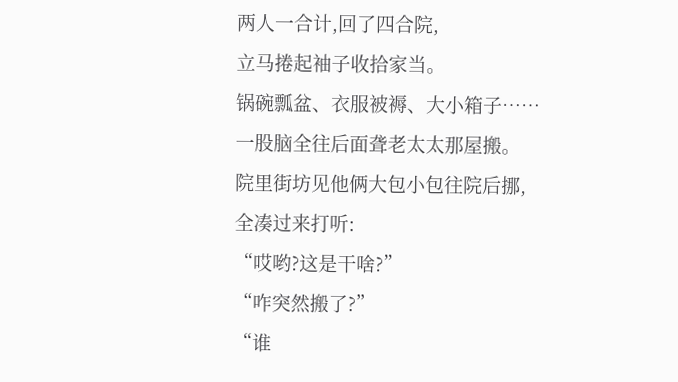两人一合计,回了四合院,
立马捲起袖子收拾家当。
锅碗瓢盆、衣服被褥、大小箱子……
一股脑全往后面聋老太太那屋搬。
院里街坊见他俩大包小包往院后挪,
全凑过来打听:
“哎哟?这是干啥?”
“咋突然搬了?”
“谁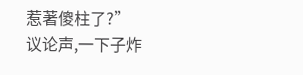惹著傻柱了?”
议论声,一下子炸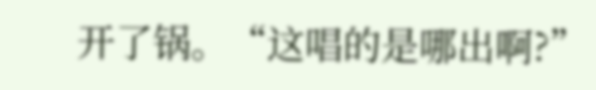开了锅。“这唱的是哪出啊?”